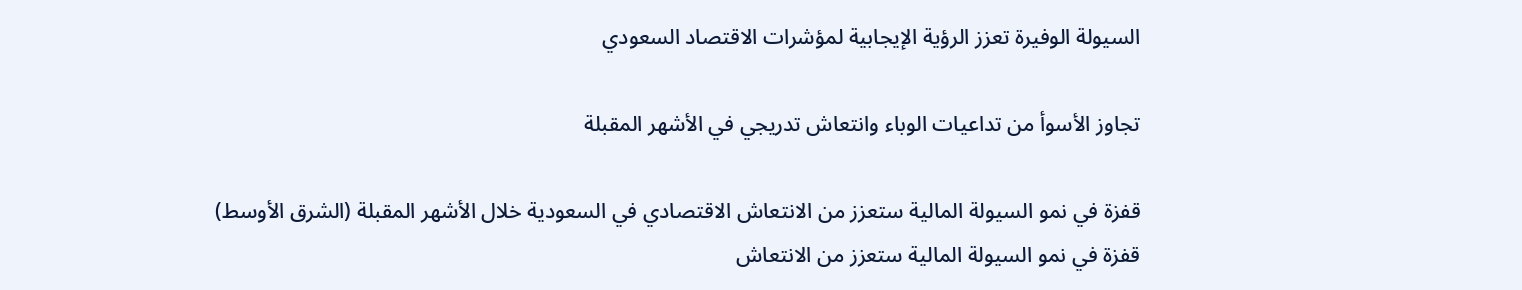السيولة الوفيرة تعزز الرؤية الإيجابية لمؤشرات الاقتصاد السعودي

تجاوز الأسوأ من تداعيات الوباء وانتعاش تدريجي في الأشهر المقبلة

قفزة في نمو السيولة المالية ستعزز من الانتعاش الاقتصادي في السعودية خلال الأشهر المقبلة (الشرق الأوسط)
قفزة في نمو السيولة المالية ستعزز من الانتعاش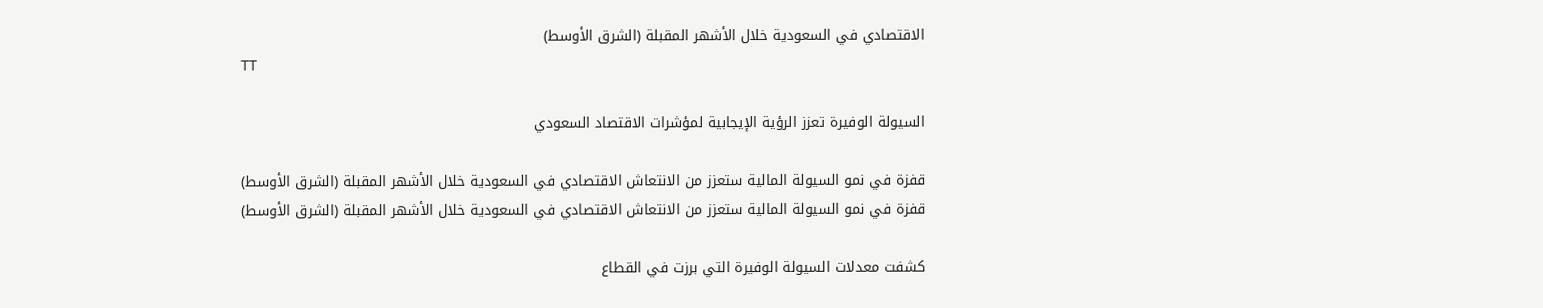الاقتصادي في السعودية خلال الأشهر المقبلة (الشرق الأوسط)
TT

السيولة الوفيرة تعزز الرؤية الإيجابية لمؤشرات الاقتصاد السعودي

قفزة في نمو السيولة المالية ستعزز من الانتعاش الاقتصادي في السعودية خلال الأشهر المقبلة (الشرق الأوسط)
قفزة في نمو السيولة المالية ستعزز من الانتعاش الاقتصادي في السعودية خلال الأشهر المقبلة (الشرق الأوسط)

كشفت معدلات السيولة الوفيرة التي برزت في القطاع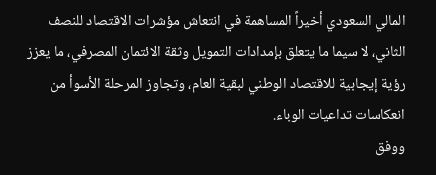المالي السعودي أخيراً المساهمة في انتعاش مؤشرات الاقتصاد للنصف الثاني، لا سيما ما يتعلق بإمدادات التمويل وثقة الائتمان المصرفي، ما يعزز رؤية إيجابية للاقتصاد الوطني لبقية العام، وتجاوز المرحلة الأسوأ من انعكاسات تداعيات الوباء.
ووفق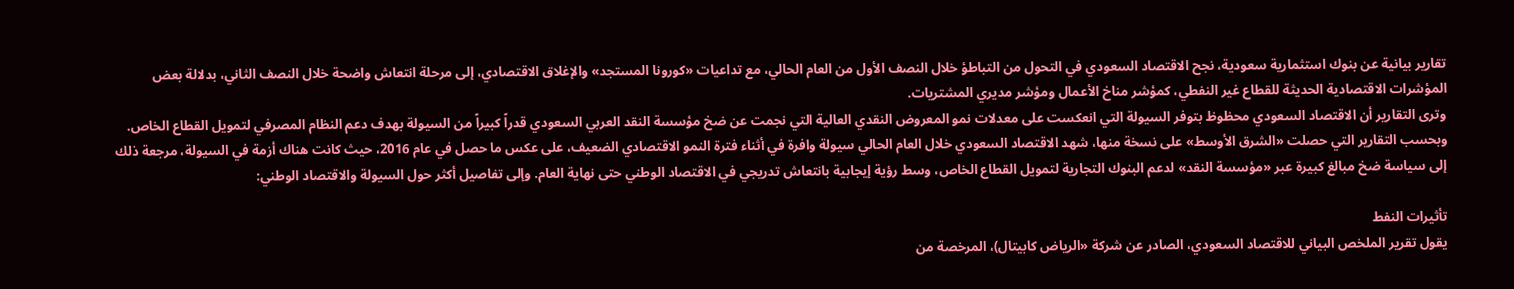تقارير بيانية عن بنوك استثمارية سعودية، نجح الاقتصاد السعودي في التحول من التباطؤ خلال النصف الأول من العام الحالي، مع تداعيات «كورونا المستجد» والإغلاق الاقتصادي، إلى مرحلة انتعاش واضحة خلال النصف الثاني، بدلالة بعض المؤشرات الاقتصادية الحديثة للقطاع غير النفطي، كمؤشر مناخ الأعمال ومؤشر مديري المشتريات.
وترى التقارير أن الاقتصاد السعودي محظوظ بتوفر السيولة التي انعكست على معدلات نمو المعروض النقدي العالية التي نجمت عن ضخ مؤسسة النقد العربي السعودي قدراً كبيراً من السيولة بهدف دعم النظام المصرفي لتمويل القطاع الخاص.
وبحسب التقارير التي حصلت «الشرق الأوسط» على نسخة منها، شهد الاقتصاد السعودي خلال العام الحالي سيولة وافرة في أثناء فترة النمو الاقتصادي الضعيف، على عكس ما حصل في عام 2016، حيث كانت هناك أزمة في السيولة، مرجعة ذلك إلى سياسة ضخ مبالغ كبيرة عبر «مؤسسة النقد» لدعم البنوك التجارية لتمويل القطاع الخاص، وسط رؤية إيجابية بانتعاش تدريجي في الاقتصاد الوطني حتى نهاية العام. وإلى تفاصيل أكثر حول السيولة والاقتصاد الوطني:

تأثيرات النفط
يقول تقرير الملخص البياني للاقتصاد السعودي، الصادر عن شركة «الرياض كابيتال)، المرخصة من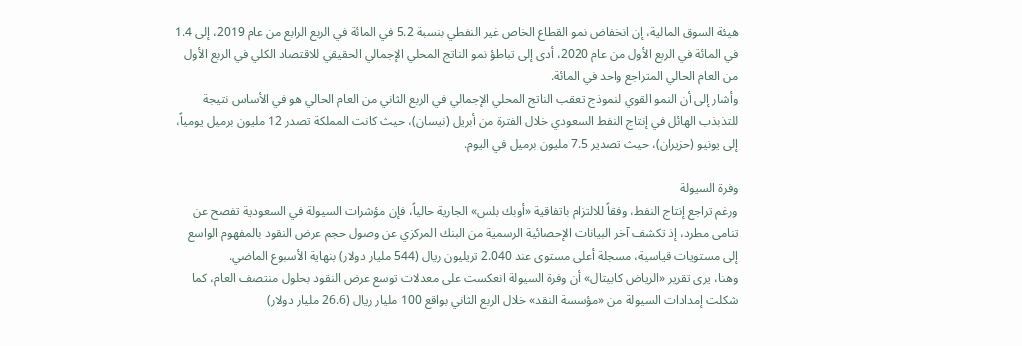هيئة السوق المالية، إن انخفاض نمو القطاع الخاص غير النفطي بنسبة 5.2 في المائة في الربع الرابع من عام 2019، إلى 1.4 في المائة في الربع الأول من عام 2020، أدى إلى تباطؤ نمو الناتج المحلي الإجمالي الحقيقي للاقتصاد الكلي في الربع الأول من العام الحالي المتراجع واحد في المائة.
وأشار إلى أن النمو القوي لنموذج تعقب الناتج المحلي الإجمالي في الربع الثاني من العام الحالي هو في الأساس نتيجة للتذبذب الهائل في إنتاج النفط السعودي خلال الفترة من أبريل (نيسان)، حيث كانت المملكة تصدر 12 مليون برميل يومياً، إلى يونيو (حزيران)، حيث تصدير 7.5 مليون برميل في اليوم.

وفرة السيولة
ورغم تراجع إنتاج النفط، وفقاً للالتزام باتفاقية «أوبك بلس» الجارية حالياً، فإن مؤشرات السيولة في السعودية تفصح عن تنامى مطرد، إذ تكشف آخر البيانات الإحصائية الرسمية من البنك المركزي عن وصول حجم عرض النقود بالمفهوم الواسع إلى مستويات قياسية، مسجلة أعلى مستوى عند 2.040 تريليون ريال (544 مليار دولار) بنهاية الأسبوع الماضي.
وهنا، يرى تقرير «الرياض كابيتال» أن وفرة السيولة انعكست على معدلات توسع عرض النقود بحلول منتصف العام، كما شكلت إمدادات السيولة من «مؤسسة النقد» خلال الربع الثاني بواقع 100 مليار ريال (26.6 مليار دولار)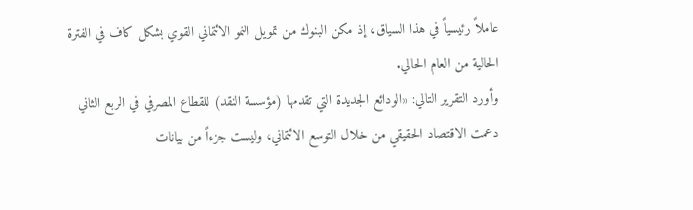عاملاً رئيسياً في هذا السياق، إذ مكن البنوك من تمويل النمو الائتماني القوي بشكل كاف في الفترة الحالية من العام الحالي.
وأورد التقرير التالي: «الودائع الجديدة التي تقدمها (مؤسسة النقد) للقطاع المصرفي في الربع الثاني دعمت الاقتصاد الحقيقي من خلال التوسع الائتماني، وليست جزءاً من بيانات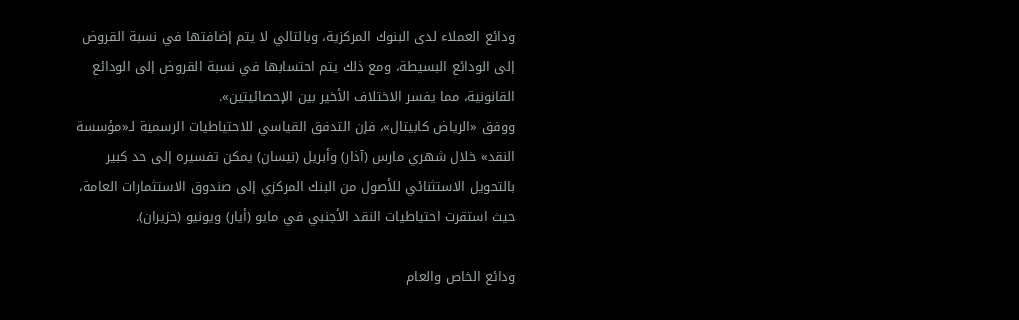ودائع العملاء لدى البنوك المركزية، وبالتالي لا يتم إضافتها في نسبة القروض إلى الودائع البسيطة، ومع ذلك يتم احتسابها في نسبة القروض إلى الودائع القانونية، مما يفسر الاختلاف الأخير بين الإحصائيتين».
ووفق «الرياض كابيتال»، فإن التدفق القياسي للاحتياطيات الرسمية لـ«مؤسسة النقد» خلال شهري مارس (آذار) وأبريل (نيسان) يمكن تفسيره إلى حد كبير بالتحويل الاستثنائي للأصول من البنك المركزي إلى صندوق الاستثمارات العامة، حيث استقرت احتياطيات النقد الأجنبي في مايو (أيار) ويونيو (حزيران).

ودائع الخاص والعام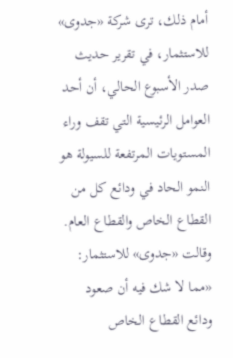أمام ذلك، ترى شركة «جدوى» للاستثمار، في تقرير حديث صدر الأسبوع الحالي، أن أحد العوامل الرئيسية التي تقف وراء المستويات المرتفعة للسيولة هو النمو الحاد في ودائع كل من القطاع الخاص والقطاع العام.
وقالت «جدوى» للاستثمار: «مما لا شك فيه أن صعود ودائع القطاع الخاص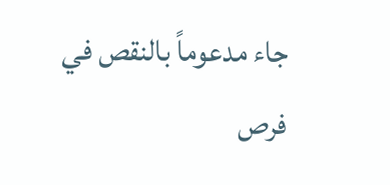جاء مدعوماً بالنقص في فرص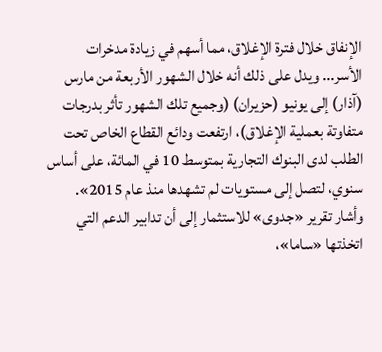الإنفاق خلال فترة الإغلاق، مما أسهم في زيادة مدخرات الأسر... ويدل على ذلك أنه خلال الشهور الأربعة من مارس (آذار) إلى يونيو (حزيران) (وجميع تلك الشهور تأثر بدرجات متفاوتة بعملية الإغلاق)، ارتفعت ودائع القطاع الخاص تحت الطلب لدى البنوك التجارية بمتوسط 10 في المائة، على أساس سنوي، لتصل إلى مستويات لم تشهدها منذ عام 2015».
وأشار تقرير «جدوى» للاستثمار إلى أن تدابير الدعم التي اتخذتها «ساما»،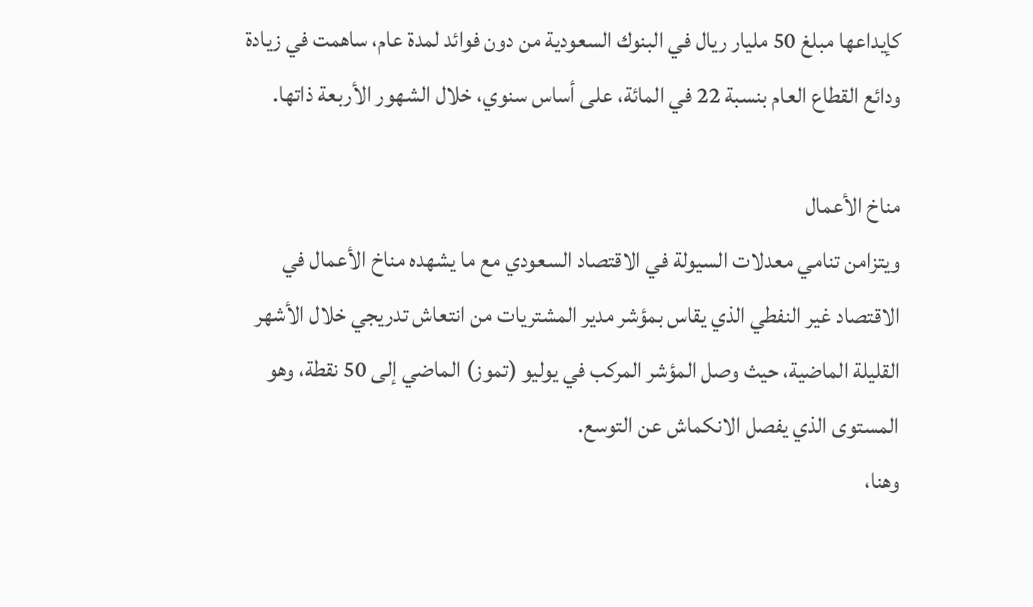كإيداعها مبلغ 50 مليار ريال في البنوك السعودية من دون فوائد لمدة عام، ساهمت في زيادة ودائع القطاع العام بنسبة 22 في المائة، على أساس سنوي، خلال الشهور الأربعة ذاتها.

مناخ الأعمال
ويتزامن تنامي معدلات السيولة في الاقتصاد السعودي مع ما يشهده مناخ الأعمال في الاقتصاد غير النفطي الذي يقاس بمؤشر مدير المشتريات من انتعاش تدريجي خلال الأشهر القليلة الماضية، حيث وصل المؤشر المركب في يوليو (تموز) الماضي إلى 50 نقطة، وهو المستوى الذي يفصل الانكماش عن التوسع.
وهنا،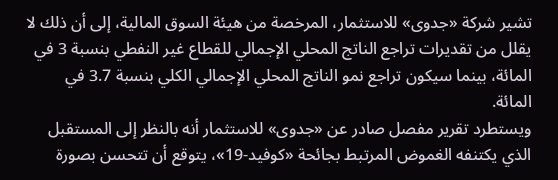تشير شركة «جدوى» للاستثمار، المرخصة من هيئة السوق المالية، إلى أن ذلك لا يقلل من تقديرات تراجع الناتج المحلي الإجمالي للقطاع غير النفطي بنسبة 3 في المائة، بينما سيكون تراجع نمو الناتج المحلي الإجمالي الكلي بنسبة 3.7 في المائة.
ويستطرد تقرير مفصل صادر عن «جدوى» للاستثمار أنه بالنظر إلى المستقبل الذي يكتنفه الغموض المرتبط بجائحة «كوفيد-19»، يتوقع أن تتحسن بصورة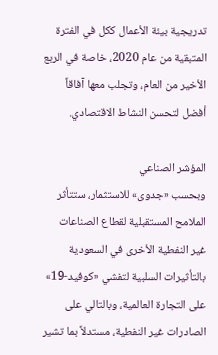تدريجية بيئة الأعمال ككل في الفترة المتبقية من عام 2020، خاصة في الربع الأخير من العام، وتجلب معها آفاقاً أفضل لتحسن النشاط الاقتصادي.

المؤشر الصناعي
وبحسب «جدوى» للاستثمار، ستتأثر الملامح المستقبلية لقطاع الصناعات غير النفطية الأخرى في السعودية بالتأثيرات السلبية لتفشي «كوفيد-19» على التجارة العالمية، وبالتالي على الصادرات غير النفطية، مستدلاً بما تشير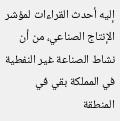إليه أحدث القراءات لمؤشر الإنتاج الصناعي، من أن نشاط الصناعة غير النفطية في المملكة بقي في المنطقة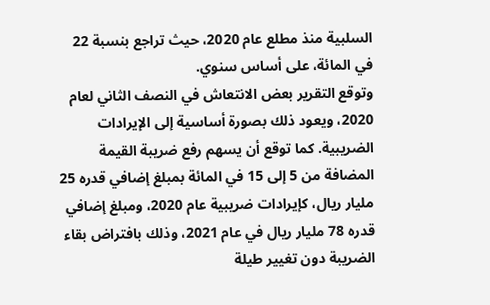السلبية منذ مطلع عام 2020، حيث تراجع بنسبة 22 في المائة، على أساس سنوي.
وتوقع التقرير بعض الانتعاش في النصف الثاني لعام 2020، ويعود ذلك بصورة أساسية إلى الإيرادات الضريبية. كما توقع أن يسهم رفع ضريبة القيمة المضافة من 5 إلى 15 في المائة بمبلغ إضافي قدره 25 مليار ريال، كإيرادات ضريبية عام 2020، ومبلغ إضافي قدره 78 مليار ريال في عام 2021، وذلك بافتراض بقاء الضريبة دون تغيير طيلة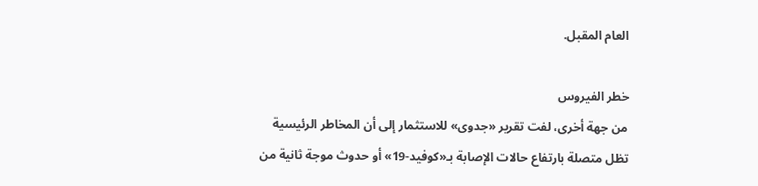العام المقبل.

خطر الفيروس
من جهة أخرى، لفت تقرير «جدوى» للاستثمار إلى أن المخاطر الرئيسية تظل متصلة بارتفاع حالات الإصابة بـ«كوفيد-19» أو حدوث موجة ثانية من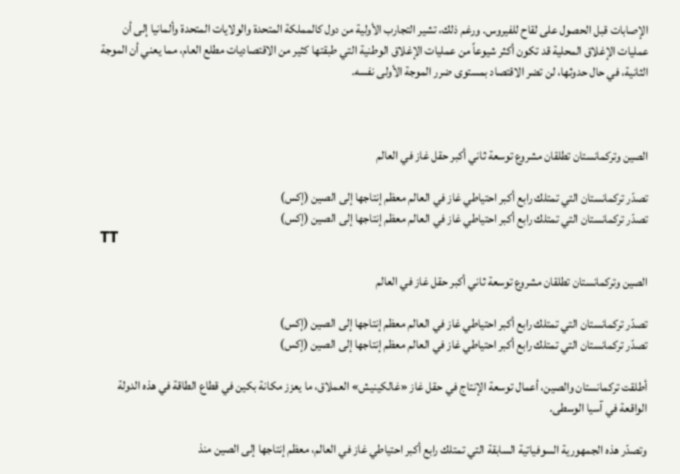الإصابات قبل الحصول على لقاح للفيروس. ورغم ذلك، تشير التجارب الأولية من دول كالمملكة المتحدة والولايات المتحدة وألمانيا إلى أن عمليات الإغلاق المحلية قد تكون أكثر شيوعاً من عمليات الإغلاق الوطنية التي طبقتها كثير من الاقتصاديات مطلع العام، مما يعني أن الموجة الثانية، في حال حدوثها، لن تضر الاقتصاد بمستوى ضرر الموجة الأولى نفسه.



الصين وتركمانستان تطلقان مشروع توسعة ثاني أكبر حقل غاز في العالم

تصدّر تركمانستان التي تمتلك رابع أكبر احتياطي غاز في العالم معظم إنتاجها إلى الصين (إكس)
تصدّر تركمانستان التي تمتلك رابع أكبر احتياطي غاز في العالم معظم إنتاجها إلى الصين (إكس)
TT

الصين وتركمانستان تطلقان مشروع توسعة ثاني أكبر حقل غاز في العالم

تصدّر تركمانستان التي تمتلك رابع أكبر احتياطي غاز في العالم معظم إنتاجها إلى الصين (إكس)
تصدّر تركمانستان التي تمتلك رابع أكبر احتياطي غاز في العالم معظم إنتاجها إلى الصين (إكس)

أطلقت تركمانستان والصين، أعمال توسعة الإنتاج في حقل غاز «غالكينيش» العملاق، ما يعزز مكانة بكين في قطاع الطاقة في هذه الدولة الواقعة في آسيا الوسطى.

وتصدّر هذه الجمهورية السوفياتية السابقة التي تمتلك رابع أكبر احتياطي غاز في العالم، معظم إنتاجها إلى الصين منذ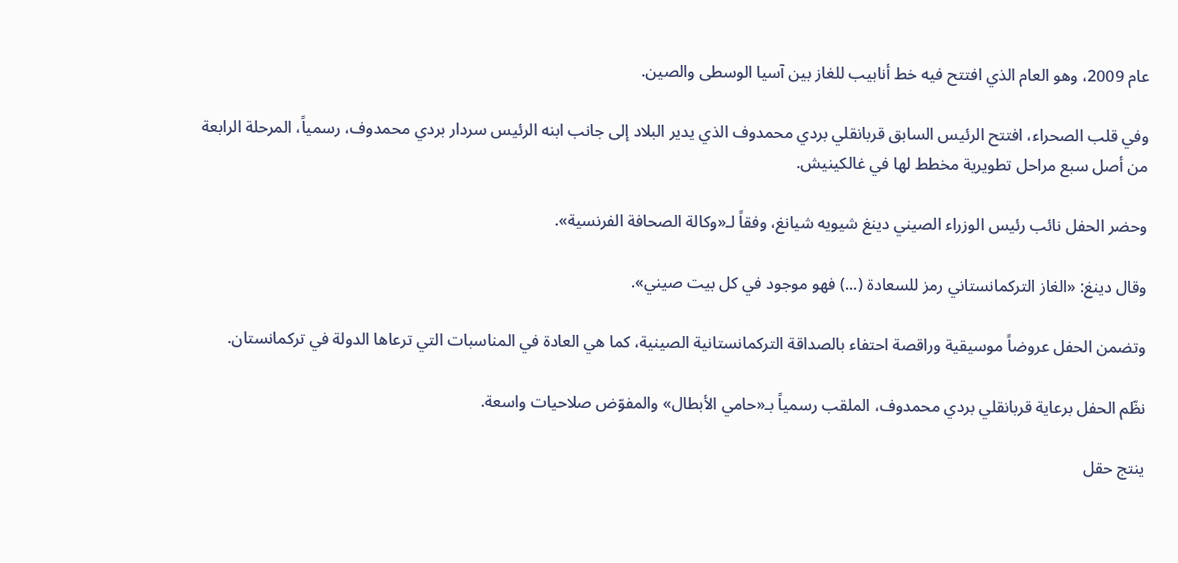عام 2009، وهو العام الذي افتتح فيه خط أنابيب للغاز بين آسيا الوسطى والصين.

وفي قلب الصحراء، افتتح الرئيس السابق قربانقلي بردي محمدوف الذي يدير البلاد إلى جانب ابنه الرئيس سردار بردي محمدوف، رسمياً، المرحلة الرابعة من أصل سبع مراحل تطويرية مخطط لها في غالكينيش.

وحضر الحفل نائب رئيس الوزراء الصيني دينغ شيويه شيانغ، وفقاً لـ«وكالة الصحافة الفرنسية».

وقال دينغ: «الغاز التركمانستاني رمز للسعادة (...) فهو موجود في كل بيت صيني».

وتضمن الحفل عروضاً موسيقية وراقصة احتفاء بالصداقة التركمانستانية الصينية، كما هي العادة في المناسبات التي ترعاها الدولة في تركمانستان.

نظّم الحفل برعاية قربانقلي بردي محمدوف، الملقب رسمياً بـ«حامي الأبطال» والمفوّض صلاحيات واسعة.

ينتج حقل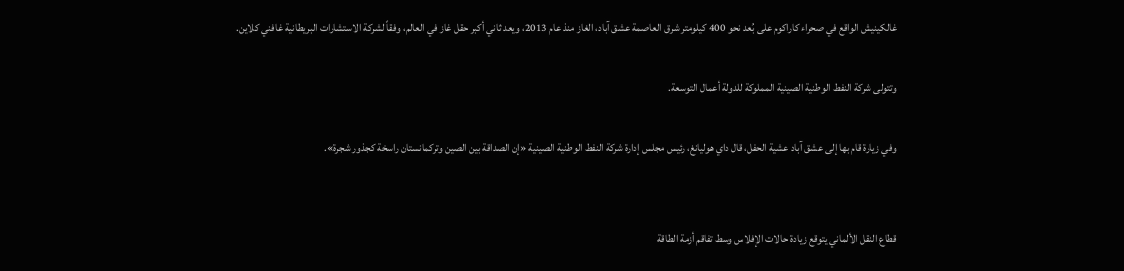غالكينيش الواقع في صحراء كاراكوم على بُعد نحو 400 كيلومتر شرق العاصمة عشق آباد، الغاز منذ عام 2013، ويعد ثاني أكبر حقل غاز في العالم، وفقاً لشركة الاستشارات البريطانية غافني كلاين.

وتتولى شركة النفط الوطنية الصينية المملوكة للدولة أعمال التوسعة.

وفي زيارة قام بها إلى عشق آباد عشية الحفل، قال داي هوليانغ، رئيس مجلس إدارة شركة النفط الوطنية الصينية «إن الصداقة بين الصين وتركمانستان راسخة كجذور شجرة».


قطاع النقل الألماني يتوقع زيادة حالات الإفلاس وسط تفاقم أزمة الطاقة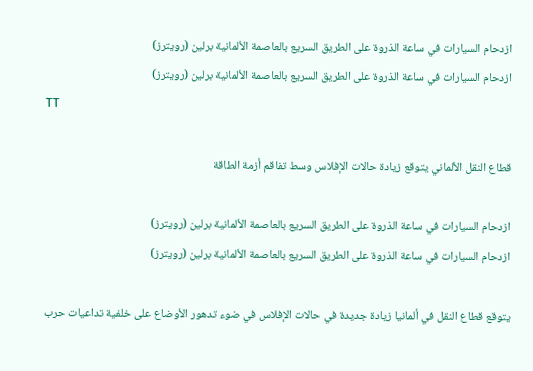ازدحام السيارات في ساعة الذروة على الطريق السريع بالعاصمة الألمانية برلين (رويترز)
ازدحام السيارات في ساعة الذروة على الطريق السريع بالعاصمة الألمانية برلين (رويترز)
TT

قطاع النقل الألماني يتوقع زيادة حالات الإفلاس وسط تفاقم أزمة الطاقة

ازدحام السيارات في ساعة الذروة على الطريق السريع بالعاصمة الألمانية برلين (رويترز)
ازدحام السيارات في ساعة الذروة على الطريق السريع بالعاصمة الألمانية برلين (رويترز)

يتوقع قطاع النقل في ألمانيا زيادة جديدة في حالات الإفلاس في ضوء تدهور الأوضاع على خلفية تداعيات حرب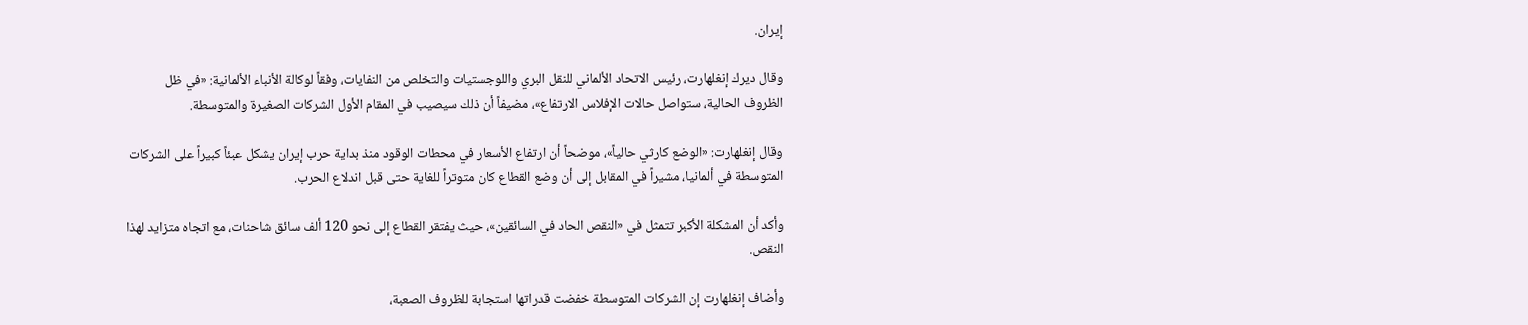إيران.

وقال ديرك إنغلهارت، رئيس الاتحاد الألماني للنقل البري واللوجستيات والتخلص من النفايات، وفقاً لوكالة الأنباء الألمانية: «في ظل الظروف الحالية، ستواصل حالات الإفلاس الارتفاع»، مضيفاً أن ذلك سيصيب في المقام الأول الشركات الصغيرة والمتوسطة.

وقال إنغلهارت: «الوضع كارثي حالياً»، موضحاً أن ارتفاع الأسعار في محطات الوقود منذ بداية حرب إيران يشكل عبئاً كبيراً على الشركات المتوسطة في ألمانيا، مشيراً في المقابل إلى أن وضع القطاع كان متوتراً للغاية حتى قبل اندلاع الحرب.

وأكد أن المشكلة الأكبر تتمثل في «النقص الحاد في السائقين»، حيث يفتقر القطاع إلى نحو 120 ألف سائق شاحنات، مع اتجاه متزايد لهذا النقص.

وأضاف إنغلهارت إن الشركات المتوسطة خفضت قدراتها استجابة للظروف الصعبة،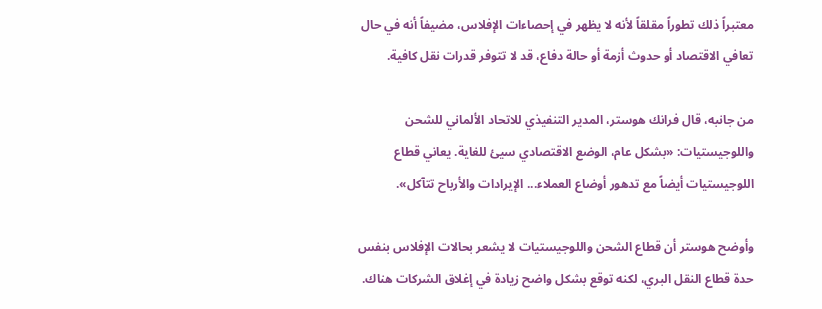معتبراً ذلك تطوراً مقلقاً لأنه لا يظهر في إحصاءات الإفلاس، مضيفاً أنه في حال تعافي الاقتصاد أو حدوث أزمة أو حالة دفاع، قد لا تتوفر قدرات نقل كافية.

من جانبه، قال فرانك هوستر، المدير التنفيذي للاتحاد الألماني للشحن واللوجيستيات: «بشكل عام، الوضع الاقتصادي سيئ للغاية. يعاني قطاع اللوجيستيات أيضاً مع تدهور أوضاع العملاء... الإيرادات والأرباح تتآكل».

وأوضح هوستر أن قطاع الشحن واللوجيستيات لا يشعر بحالات الإفلاس بنفس حدة قطاع النقل البري، لكنه توقع بشكل واضح زيادة في إغلاق الشركات هناك.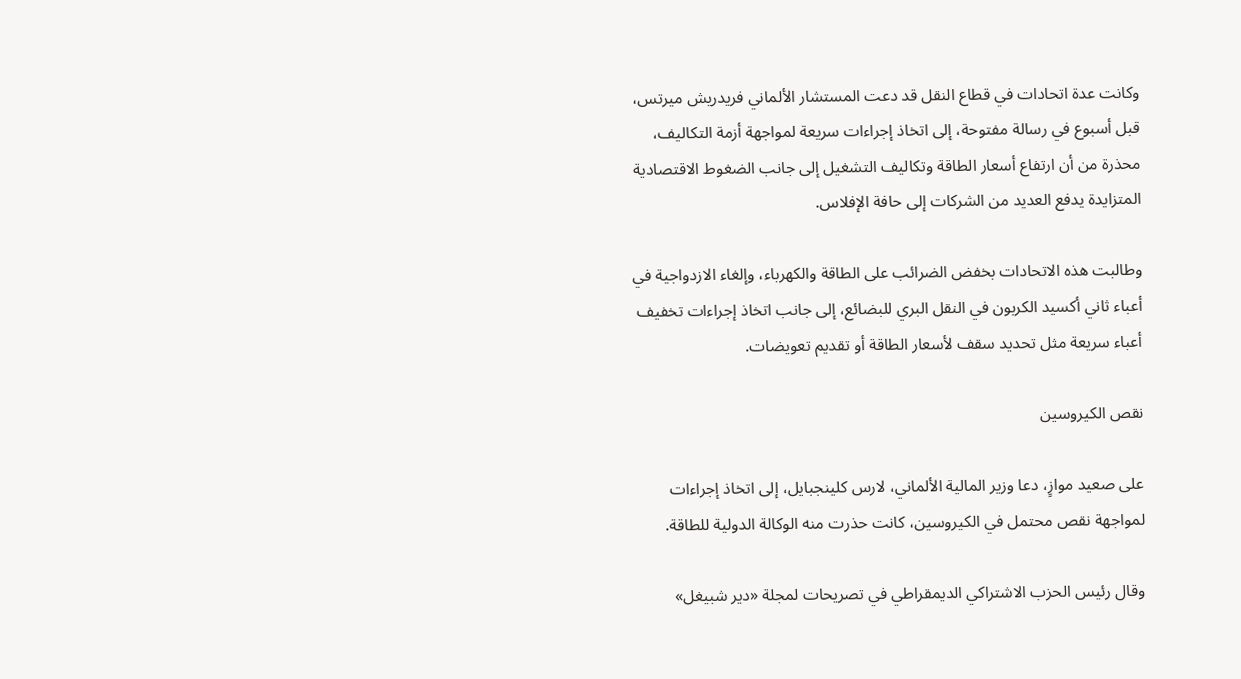وكانت عدة اتحادات في قطاع النقل قد دعت المستشار الألماني فريدريش ميرتس، قبل أسبوع في رسالة مفتوحة، إلى اتخاذ إجراءات سريعة لمواجهة أزمة التكاليف، محذرة من أن ارتفاع أسعار الطاقة وتكاليف التشغيل إلى جانب الضغوط الاقتصادية المتزايدة يدفع العديد من الشركات إلى حافة الإفلاس.

وطالبت هذه الاتحادات بخفض الضرائب على الطاقة والكهرباء، وإلغاء الازدواجية في أعباء ثاني أكسيد الكربون في النقل البري للبضائع، إلى جانب اتخاذ إجراءات تخفيف أعباء سريعة مثل تحديد سقف لأسعار الطاقة أو تقديم تعويضات.

نقص الكيروسين

على صعيد موازٍ، دعا وزير المالية الألماني، لارس كلينجبايل، إلى اتخاذ إجراءات لمواجهة نقص محتمل في الكيروسين، كانت حذرت منه الوكالة الدولية للطاقة.

وقال رئيس الحزب الاشتراكي الديمقراطي في تصريحات لمجلة «دير شبيغل»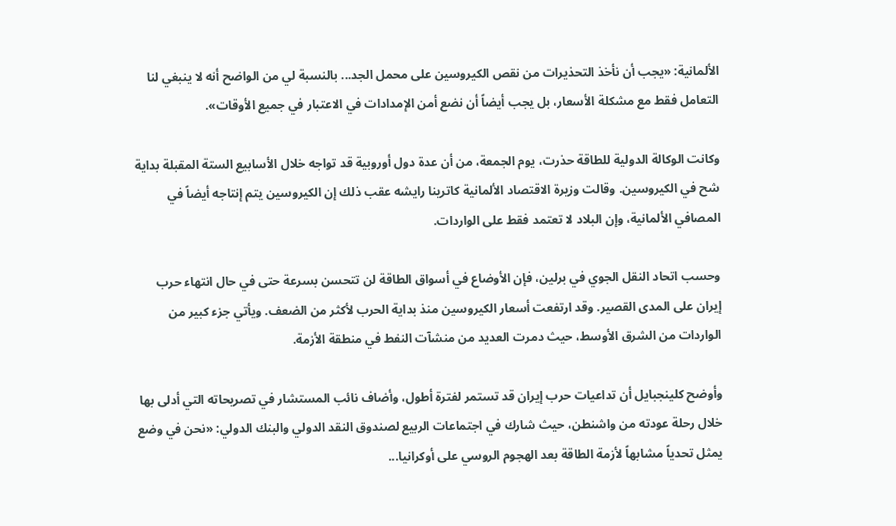الألمانية: «يجب أن نأخذ التحذيرات من نقص الكيروسين على محمل الجد... بالنسبة لي من الواضح أنه لا ينبغي لنا التعامل فقط مع مشكلة الأسعار، بل يجب أيضاً أن نضع أمن الإمدادات في الاعتبار في جميع الأوقات».

وكانت الوكالة الدولية للطاقة حذرت، يوم الجمعة، من أن عدة دول أوروبية قد تواجه خلال الأسابيع الستة المقبلة بداية شح في الكيروسين. وقالت وزيرة الاقتصاد الألمانية كاترينا رايشه عقب ذلك إن الكيروسين يتم إنتاجه أيضاً في المصافي الألمانية، وإن البلاد لا تعتمد فقط على الواردات.

وحسب اتحاد النقل الجوي في برلين، فإن الأوضاع في أسواق الطاقة لن تتحسن بسرعة حتى في حال انتهاء حرب إيران على المدى القصير. وقد ارتفعت أسعار الكيروسين منذ بداية الحرب لأكثر من الضعف. ويأتي جزء كبير من الواردات من الشرق الأوسط، حيث دمرت العديد من منشآت النفط في منطقة الأزمة.

وأوضح كلينجبايل أن تداعيات حرب إيران قد تستمر لفترة أطول، وأضاف نائب المستشار في تصريحاته التي أدلى بها خلال رحلة عودته من واشنطن، حيث شارك في اجتماعات الربيع لصندوق النقد الدولي والبنك الدولي: «نحن في وضع يمثل تحدياً مشابهاً لأزمة الطاقة بعد الهجوم الروسي على أوكرانيا...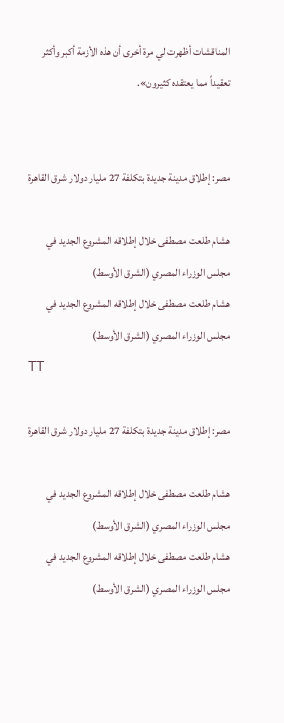المناقشات أظهرت لي مرة أخرى أن هذه الأزمة أكبر وأكثر تعقيداً مما يعتقده كثيرون».


مصر: إطلاق مدينة جديدة بتكلفة 27 مليار دولار شرق القاهرة

هشام طلعت مصطفى خلال إطلاقه المشروع الجديد في مجلس الوزراء المصري (الشرق الأوسط)
هشام طلعت مصطفى خلال إطلاقه المشروع الجديد في مجلس الوزراء المصري (الشرق الأوسط)
TT

مصر: إطلاق مدينة جديدة بتكلفة 27 مليار دولار شرق القاهرة

هشام طلعت مصطفى خلال إطلاقه المشروع الجديد في مجلس الوزراء المصري (الشرق الأوسط)
هشام طلعت مصطفى خلال إطلاقه المشروع الجديد في مجلس الوزراء المصري (الشرق الأوسط)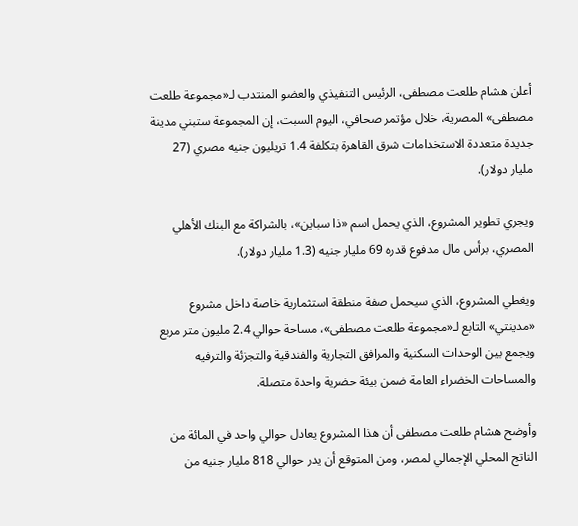أعلن هشام طلعت مصطفى، الرئيس التنفيذي والعضو المنتدب لـ«مجموعة طلعت مصطفى» المصرية، خلال مؤتمر صحافي، اليوم السبت، إن المجموعة ستبني مدينة جديدة متعددة الاستخدامات شرق القاهرة بتكلفة 1.4 تريليون جنيه مصري (27 مليار دولار).

ويجري تطوير المشروع، الذي يحمل اسم «ذا سباين»، بالشراكة مع البنك الأهلي المصري، برأس مال مدفوع قدره 69 مليار جنيه (1.3 مليار دولار).

ويغطي المشروع، الذي سيحمل صفة منطقة استثمارية خاصة داخل مشروع «مدينتي» التابع لـ«مجموعة طلعت مصطفى»، مساحة حوالي 2.4 مليون متر مربع ويجمع بين الوحدات السكنية والمرافق التجارية والفندقية والتجزئة والترفيه والمساحات الخضراء العامة ضمن بيئة حضرية واحدة متصلة.

وأوضح هشام طلعت مصطفى أن هذا المشروع يعادل حوالي واحد في المائة من الناتج المحلي الإجمالي لمصر، ومن المتوقع أن يدر حوالي 818 مليار جنيه من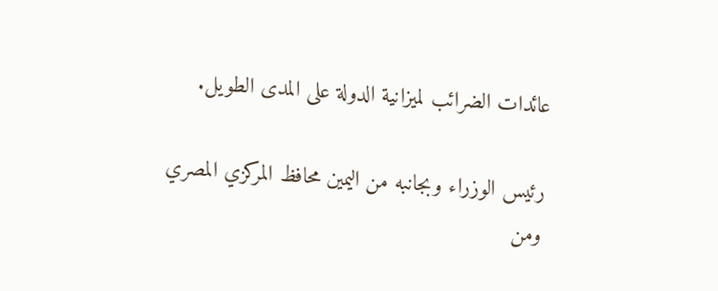عائدات الضرائب لميزانية الدولة على المدى الطويل.

رئيس الوزراء وبجانبه من اليمين محافظ المركزي المصري ومن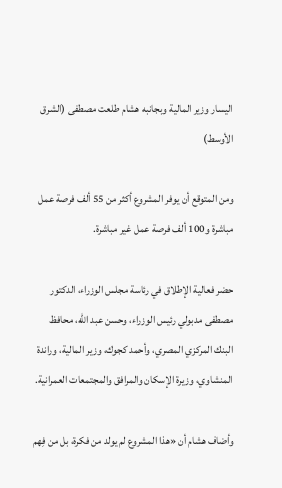اليسار وزير المالية وبجانبه هشام طلعت مصطفى (الشرق الأوسط)

ومن المتوقع أن يوفر المشروع أكثر من 55 ألف فرصة عمل مباشرة و100 ألف فرصة عمل غير مباشرة.

حضر فعالية الإطلاق في رئاسة مجلس الوزراء، الدكتور مصطفى مدبولي رئيس الوزراء، وحسن عبد الله، محافظ البنك المركزي المصري، وأحمد كجوك، وزير المالية، وراندة المنشاوي، وزيرة الإسكان والمرافق والمجتمعات العمرانية.

وأضاف هشام أن «هذا المشروع لم يولد من فكرة، بل من فِهم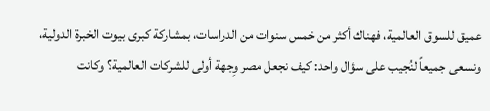عميق للسوق العالمية، فهناك أكثر من خمس سنوات من الدراسات، بمشاركة كبرى بيوت الخبرة الدولية، ونسعى جميعاً لنُجيب على سؤال واحد: كيف نجعل مصر وِجهة أولى للشركات العالمية؟ وكانت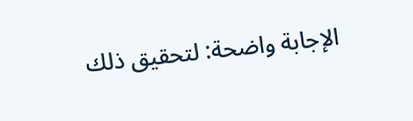الإجابة واضحة: لتحقيق ذلك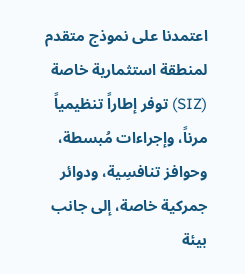اعتمدنا على نموذج متقدم لمنطقة استثمارية خاصة (SIZ) توفر إطاراً تنظيمياً مرناً، وإجراءات مُبسطة، وحوافز تنافسِية، ودوائر جمركية خاصة، إلى جانب بيئة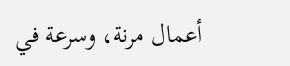أعمال مرنة، وسرعة في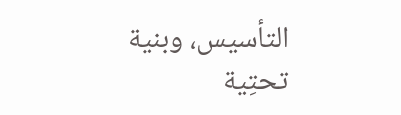التأسيس، وبنية تحتِية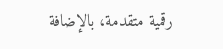رقمية متقدمة، بالإضافة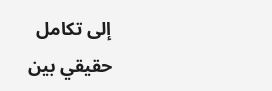إلى تكامل حقيقي بين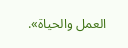العمل والحياة».